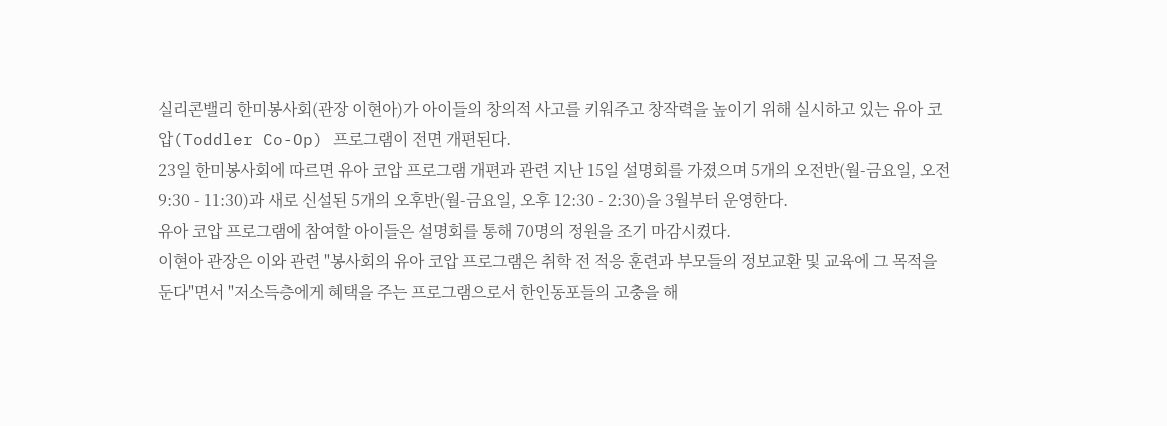실리콘밸리 한미봉사회(관장 이현아)가 아이들의 창의적 사고를 키워주고 창작력을 높이기 위해 실시하고 있는 유아 코압(Toddler Co-Op) 프로그램이 전면 개편된다.
23일 한미봉사회에 따르면 유아 코압 프로그램 개편과 관련 지난 15일 설명회를 가졌으며 5개의 오전반(월-금요일, 오전 9:30 - 11:30)과 새로 신설된 5개의 오후반(월-금요일, 오후 12:30 - 2:30)을 3월부터 운영한다.
유아 코압 프로그램에 참여할 아이들은 설명회를 통해 70명의 정원을 조기 마감시켰다.
이현아 관장은 이와 관련 "봉사회의 유아 코압 프로그램은 취학 전 적응 훈련과 부모들의 정보교환 및 교육에 그 목적을 둔다"면서 "저소득층에게 혜택을 주는 프로그램으로서 한인동포들의 고충을 해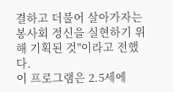결하고 더불어 살아가자는 봉사회 정신을 실현하기 위해 기획된 것"이라고 전했다.
이 프로그램은 2.5세에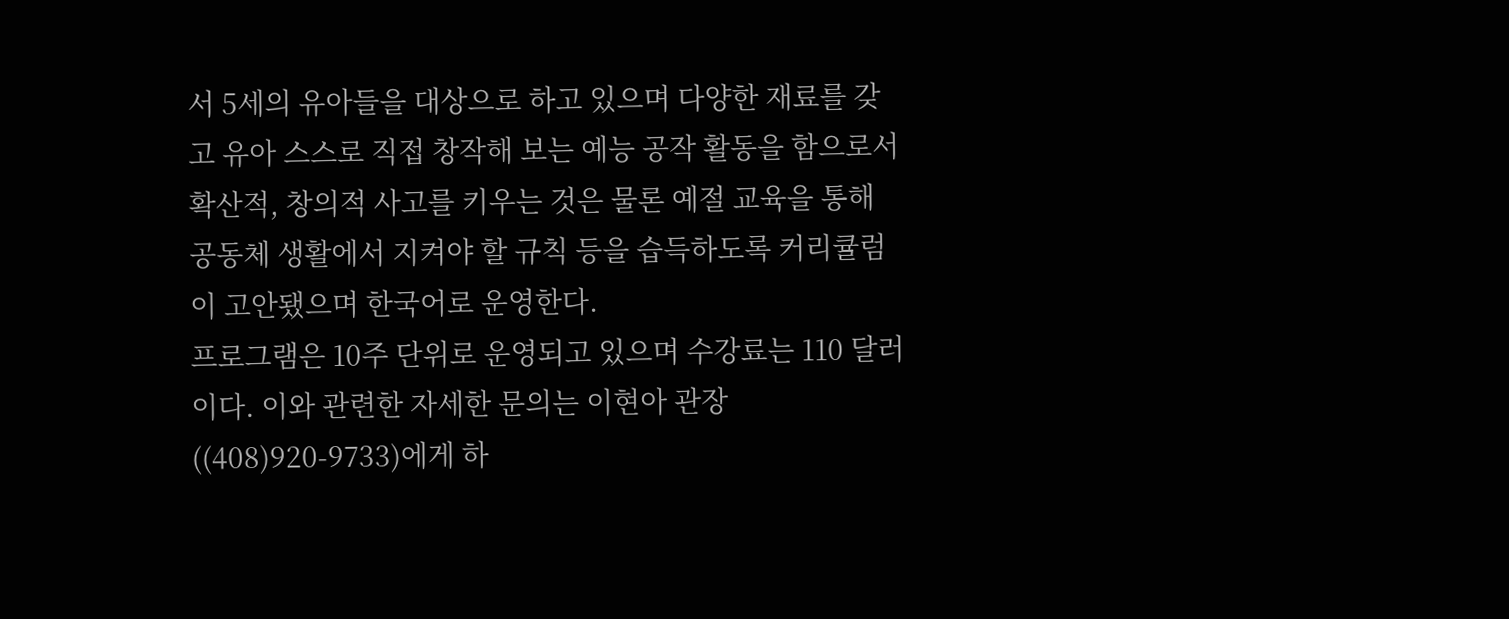서 5세의 유아들을 대상으로 하고 있으며 다양한 재료를 갖고 유아 스스로 직접 창작해 보는 예능 공작 활동을 함으로서 확산적, 창의적 사고를 키우는 것은 물론 예절 교육을 통해 공동체 생활에서 지켜야 할 규칙 등을 습득하도록 커리큘럼이 고안됐으며 한국어로 운영한다.
프로그램은 10주 단위로 운영되고 있으며 수강료는 110 달러이다. 이와 관련한 자세한 문의는 이현아 관장((408)920-9733)에게 하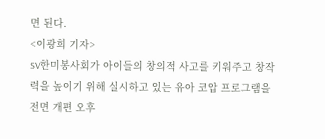면 된다.
<이광희 기자>
SV한미봉사회가 아이들의 창의적 사고를 키워주고 창작력을 높이기 위해 실시하고 있는 유아 코압 프로그램을 전면 개편 오후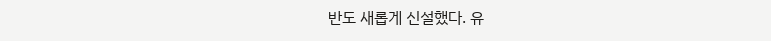반도 새롭게 신설했다. 유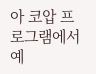아 코압 프로그램에서 예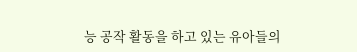능 공작 활동을 하고 있는 유아들의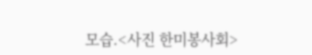모습.<사진 한미봉사회>